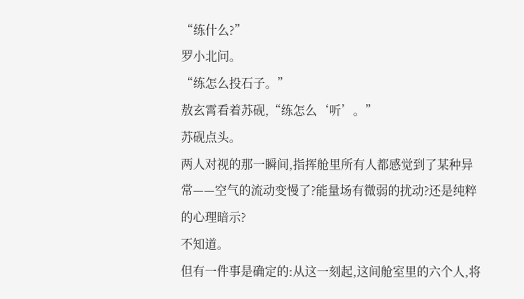“练什么?”
罗小北问。
“练怎么投石子。”
敖玄霄看着苏砚,“练怎么‘听’。”
苏砚点头。
两人对视的那一瞬间,指挥舱里所有人都感觉到了某种异常——空气的流动变慢了?能量场有微弱的扰动?还是纯粹的心理暗示?
不知道。
但有一件事是确定的:从这一刻起,这间舱室里的六个人,将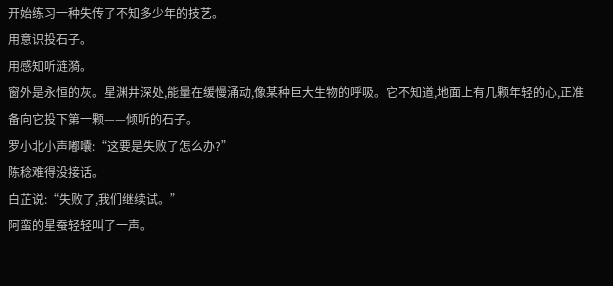开始练习一种失传了不知多少年的技艺。
用意识投石子。
用感知听涟漪。
窗外是永恒的灰。星渊井深处,能量在缓慢涌动,像某种巨大生物的呼吸。它不知道,地面上有几颗年轻的心,正准备向它投下第一颗——倾听的石子。
罗小北小声嘟囔:“这要是失败了怎么办?”
陈稔难得没接话。
白芷说:“失败了,我们继续试。”
阿蛮的星蚕轻轻叫了一声。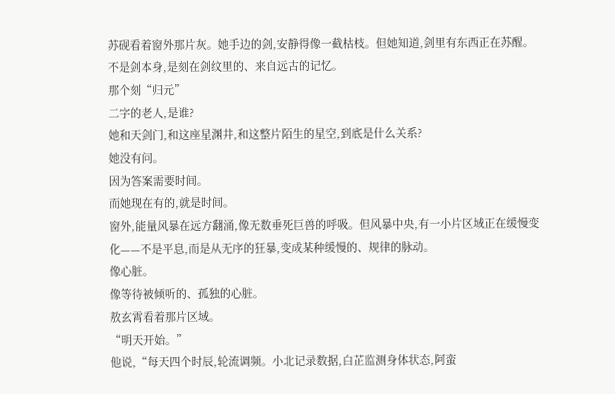苏砚看着窗外那片灰。她手边的剑,安静得像一截枯枝。但她知道,剑里有东西正在苏醒。不是剑本身,是刻在剑纹里的、来自远古的记忆。
那个刻“归元”
二字的老人,是谁?
她和天剑门,和这座星渊井,和这整片陌生的星空,到底是什么关系?
她没有问。
因为答案需要时间。
而她现在有的,就是时间。
窗外,能量风暴在远方翻涌,像无数垂死巨兽的呼吸。但风暴中央,有一小片区域正在缓慢变化——不是平息,而是从无序的狂暴,变成某种缓慢的、规律的脉动。
像心脏。
像等待被倾听的、孤独的心脏。
敖玄霄看着那片区域。
“明天开始。”
他说,“每天四个时辰,轮流调频。小北记录数据,白芷监测身体状态,阿蛮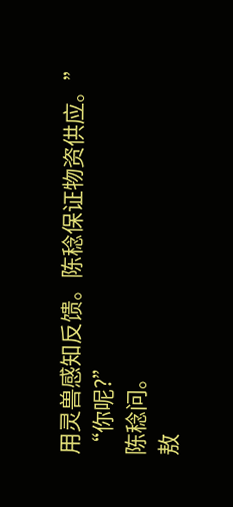用灵兽感知反馈。陈稔保证物资供应。”
“你呢?”
陈稔问。
敖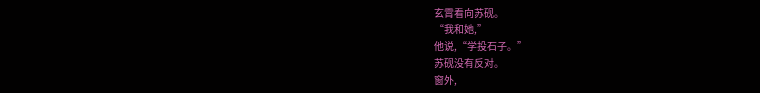玄霄看向苏砚。
“我和她,”
他说,“学投石子。”
苏砚没有反对。
窗外,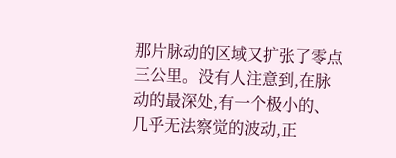那片脉动的区域又扩张了零点三公里。没有人注意到,在脉动的最深处,有一个极小的、几乎无法察觉的波动,正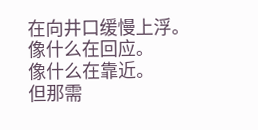在向井口缓慢上浮。
像什么在回应。
像什么在靠近。
但那需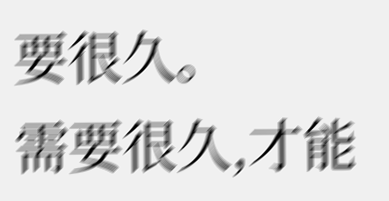要很久。
需要很久,才能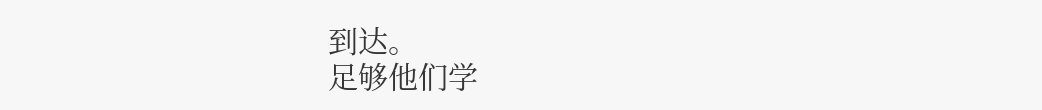到达。
足够他们学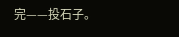完——投石子。